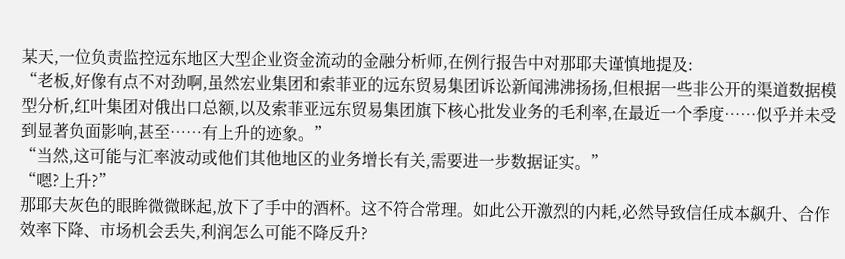某天,一位负责监控远东地区大型企业资金流动的金融分析师,在例行报告中对那耶夫谨慎地提及:
“老板,好像有点不对劲啊,虽然宏业集团和索菲亚的远东贸易集团诉讼新闻沸沸扬扬,但根据一些非公开的渠道数据模型分析,红叶集团对俄出口总额,以及索菲亚远东贸易集团旗下核心批发业务的毛利率,在最近一个季度……似乎并未受到显著负面影响,甚至……有上升的迹象。”
“当然,这可能与汇率波动或他们其他地区的业务增长有关,需要进一步数据证实。”
“嗯?上升?”
那耶夫灰色的眼眸微微眯起,放下了手中的酒杯。这不符合常理。如此公开激烈的内耗,必然导致信任成本飙升、合作效率下降、市场机会丢失,利润怎么可能不降反升?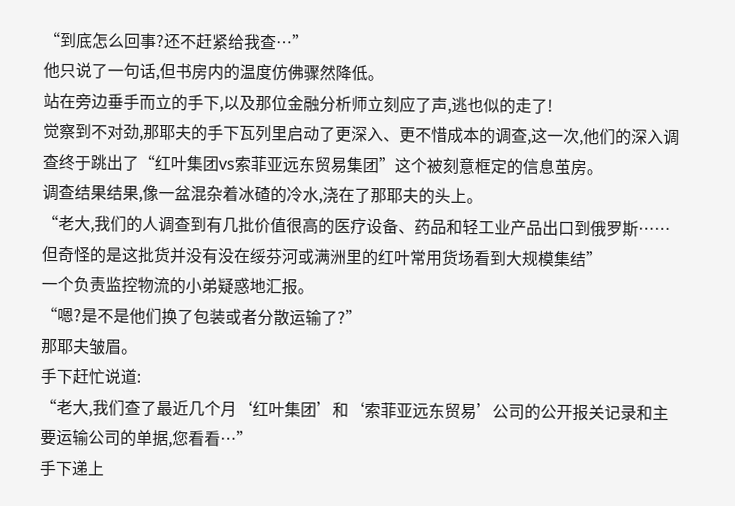“到底怎么回事?还不赶紧给我查…”
他只说了一句话,但书房内的温度仿佛骤然降低。
站在旁边垂手而立的手下,以及那位金融分析师立刻应了声,逃也似的走了!
觉察到不对劲,那耶夫的手下瓦列里启动了更深入、更不惜成本的调查,这一次,他们的深入调查终于跳出了“红叶集团vs索菲亚远东贸易集团”这个被刻意框定的信息茧房。
调查结果结果,像一盆混杂着冰碴的冷水,浇在了那耶夫的头上。
“老大,我们的人调查到有几批价值很高的医疗设备、药品和轻工业产品出口到俄罗斯……但奇怪的是这批货并没有没在绥芬河或满洲里的红叶常用货场看到大规模集结”
一个负责监控物流的小弟疑惑地汇报。
“嗯?是不是他们换了包装或者分散运输了?”
那耶夫皱眉。
手下赶忙说道:
“老大,我们查了最近几个月‘红叶集团’和‘索菲亚远东贸易’公司的公开报关记录和主要运输公司的单据,您看看…”
手下递上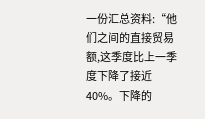一份汇总资料:“他们之间的直接贸易额,这季度比上一季度下降了接近40%。下降的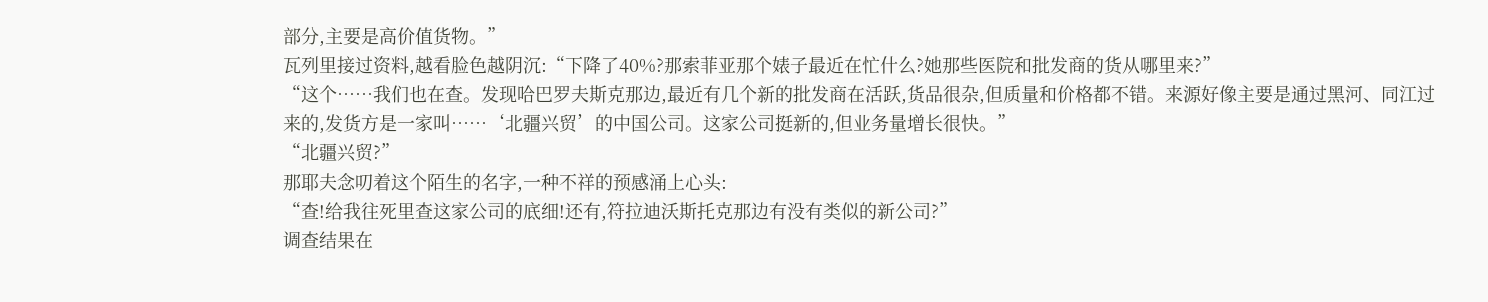部分,主要是高价值货物。”
瓦列里接过资料,越看脸色越阴沉:“下降了40%?那索菲亚那个婊子最近在忙什么?她那些医院和批发商的货从哪里来?”
“这个……我们也在查。发现哈巴罗夫斯克那边,最近有几个新的批发商在活跃,货品很杂,但质量和价格都不错。来源好像主要是通过黑河、同江过来的,发货方是一家叫……‘北疆兴贸’的中国公司。这家公司挺新的,但业务量增长很快。”
“北疆兴贸?”
那耶夫念叨着这个陌生的名字,一种不祥的预感涌上心头:
“查!给我往死里查这家公司的底细!还有,符拉迪沃斯托克那边有没有类似的新公司?”
调查结果在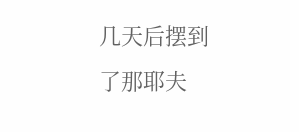几天后摆到了那耶夫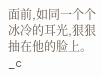面前,如同一个个冰冷的耳光,狠狠抽在他的脸上。_c